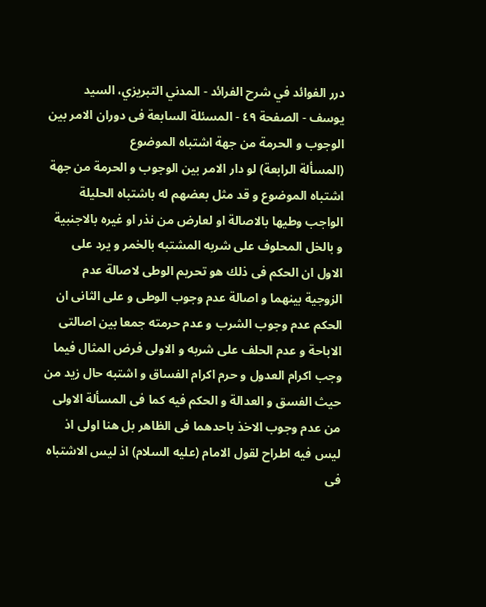درر الفوائد في شرح الفرائد - المدني التبريزي، السيد يوسف - الصفحة ٤٩ - المسئلة السابعة فى دوران الامر بين الوجوب و الحرمة من جهة اشتباه الموضوع
(المسألة الرابعة) لو دار الامر بين الوجوب و الحرمة من جهة اشتباه الموضوع و قد مثل بعضهم له باشتباه الحليلة الواجب وطيها بالاصالة او لعارض من نذر او غيره بالاجنبية و بالخل المحلوف على شربه المشتبه بالخمر و يرد على الاول ان الحكم فى ذلك هو تحريم الوطى لاصالة عدم الزوجية بينهما و اصالة عدم وجوب الوطى و على الثانى ان الحكم عدم وجوب الشرب و عدم حرمته جمعا بين اصالتى الاباحة و عدم الحلف على شربه و الاولى فرض المثال فيما وجب اكرام العدول و حرم اكرام الفساق و اشتبه حال زيد من حيث الفسق و العدالة و الحكم فيه كما فى المسألة الاولى من عدم وجوب الاخذ باحدهما فى الظاهر بل هنا اولى اذ ليس فيه اطراح لقول الامام (عليه السلام) اذ ليس الاشتباه فى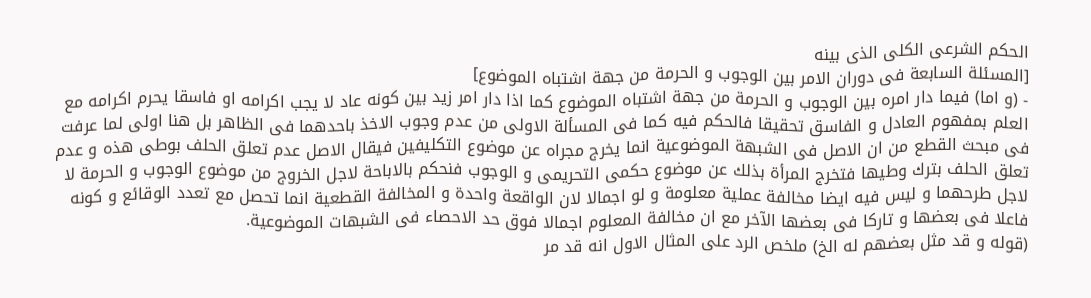الحكم الشرعى الكلى الذى بينه
[المسئلة السابعة فى دوران الامر بين الوجوب و الحرمة من جهة اشتباه الموضوع]
- (و اما) فيما دار امره بين الوجوب و الحرمة من جهة اشتباه الموضوع كما اذا دار امر زيد بين كونه عاد لا يجب اكرامه او فاسقا يحرم اكرامه مع العلم بمفهوم العادل و الفاسق تحقيقا فالحكم فيه كما فى المسألة الاولى من عدم وجوب الاخذ باحدهما فى الظاهر بل هنا اولى لما عرفت فى مبحث القطع من ان الاصل فى الشبهة الموضوعية انما يخرج مجراه عن موضوع التكليفين فيقال الاصل عدم تعلق الحلف بوطى هذه و عدم تعلق الحلف بترك وطيها فتخرج المرأة بذلك عن موضوع حكمى التحريمى و الوجوب فنحكم بالاباحة لاجل الخروج من موضوع الوجوب و الحرمة لا لاجل طرحهما و ليس فيه ايضا مخالفة عملية معلومة و لو اجمالا لان الواقعة واحدة و المخالفة القطعية انما تحصل مع تعدد الوقائع و كونه فاعلا فى بعضها و تاركا فى بعضها الآخر مع ان مخالفة المعلوم اجمالا فوق حد الاحصاء فى الشبهات الموضوعية.
(قوله و قد مثل بعضهم له الخ) ملخص الرد على المثال الاول انه قد مر